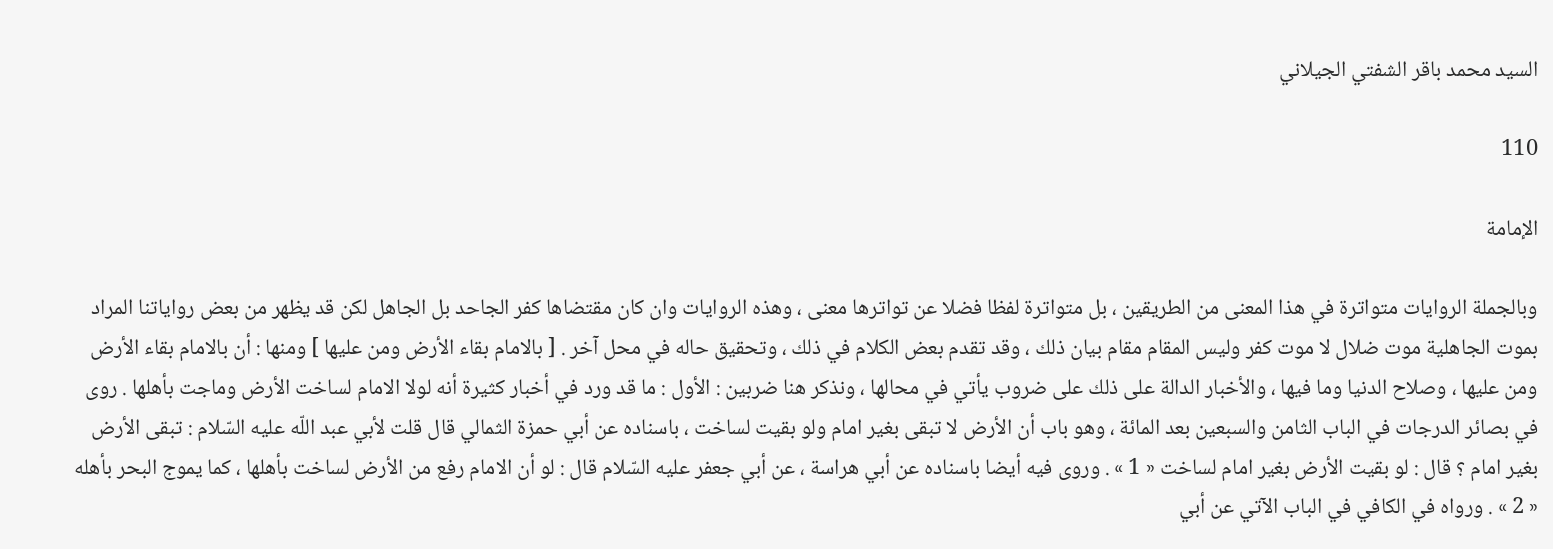السيد محمد باقر الشفتي الجيلاني

110

الإمامة

وبالجملة الروايات متواترة في هذا المعنى من الطريقين ، بل متواترة لفظا فضلا عن تواترها معنى ، وهذه الروايات وان كان مقتضاها كفر الجاحد بل الجاهل لكن قد يظهر من بعض رواياتنا المراد بموت الجاهلية موت ضلال لا موت كفر وليس المقام مقام بيان ذلك ، وقد تقدم بعض الكلام في ذلك ، وتحقيق حاله في محل آخر . [ بالامام بقاء الأرض ومن عليها ] ومنها : أن بالامام بقاء الأرض ومن عليها ، وصلاح الدنيا وما فيها ، والأخبار الدالة على ذلك على ضروب يأتي في محالها ، ونذكر هنا ضربين : الأول : ما قد ورد في أخبار كثيرة أنه لولا الامام لساخت الأرض وماجت بأهلها . روى في بصائر الدرجات في الباب الثامن والسبعين بعد المائة ، وهو باب أن الأرض لا تبقى بغير امام ولو بقيت لساخت ، باسناده عن أبي حمزة الثمالي قال قلت لأبي عبد اللّه عليه السّلام : تبقى الأرض بغير امام ؟ قال : لو بقيت الأرض بغير امام لساخت « 1 » . وروى فيه أيضا باسناده عن أبي هراسة ، عن أبي جعفر عليه السّلام قال : لو أن الامام رفع من الأرض لساخت بأهلها ، كما يموج البحر بأهله « 2 » . ورواه في الكافي في الباب الآتي عن أبي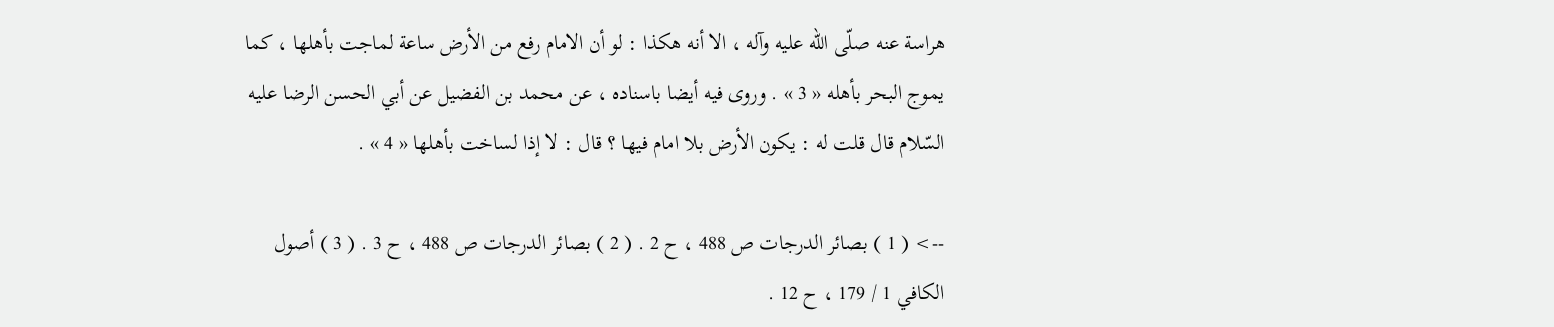هراسة عنه صلّى اللّه عليه وآله ، الا أنه هكذا : لو أن الامام رفع من الأرض ساعة لماجت بأهلها ، كما يموج البحر بأهله « 3 » . وروى فيه أيضا باسناده ، عن محمد بن الفضيل عن أبي الحسن الرضا عليه السّلام قال قلت له : يكون الأرض بلا امام فيها ؟ قال : لا إذا لساخت بأهلها « 4 » .

--> ( 1 ) بصائر الدرجات ص 488 ، ح 2 . ( 2 ) بصائر الدرجات ص 488 ، ح 3 . ( 3 ) أصول الكافي 1 / 179 ، ح 12 .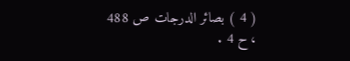( 4 ) بصائر الدرجات ص 488 ، ح 4 .